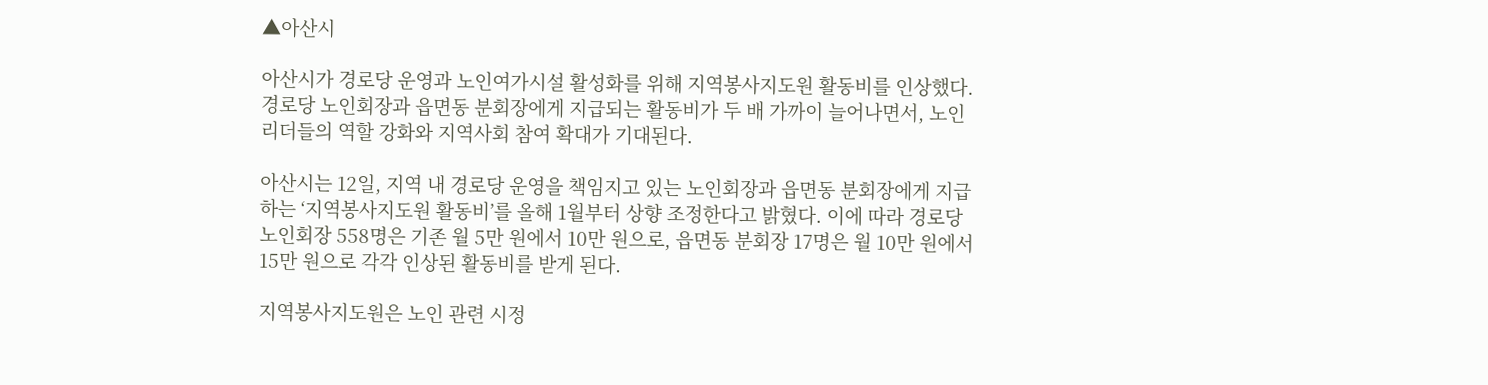▲아산시

아산시가 경로당 운영과 노인여가시설 활성화를 위해 지역봉사지도원 활동비를 인상했다. 경로당 노인회장과 읍면동 분회장에게 지급되는 활동비가 두 배 가까이 늘어나면서, 노인 리더들의 역할 강화와 지역사회 참여 확대가 기대된다.

아산시는 12일, 지역 내 경로당 운영을 책임지고 있는 노인회장과 읍면동 분회장에게 지급하는 ‘지역봉사지도원 활동비’를 올해 1월부터 상향 조정한다고 밝혔다. 이에 따라 경로당 노인회장 558명은 기존 월 5만 원에서 10만 원으로, 읍면동 분회장 17명은 월 10만 원에서 15만 원으로 각각 인상된 활동비를 받게 된다.

지역봉사지도원은 노인 관련 시정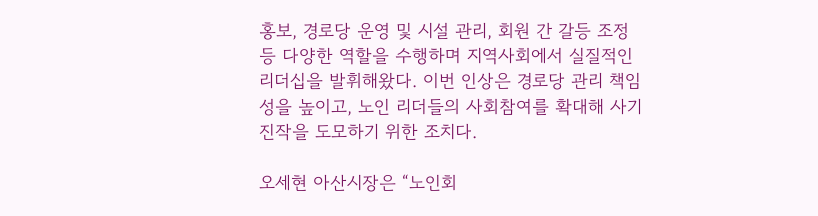홍보, 경로당 운영 및 시설 관리, 회원 간 갈등 조정 등 다양한 역할을 수행하며 지역사회에서 실질적인 리더십을 발휘해왔다. 이번 인상은 경로당 관리 책임성을 높이고, 노인 리더들의 사회참여를 확대해 사기 진작을 도모하기 위한 조치다.

오세현 아산시장은 “노인회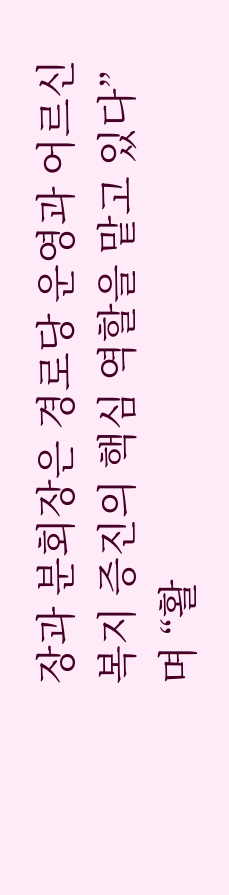장과 분회장은 경로당 운영과 어르신 복지 증진의 핵심 역할을 맡고 있다”며 “활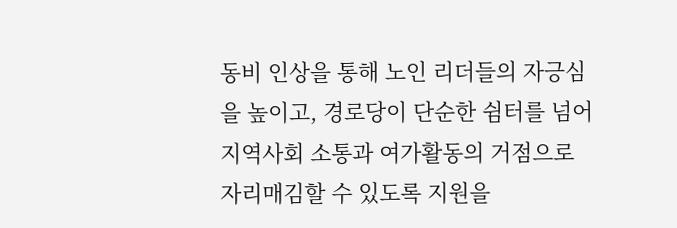동비 인상을 통해 노인 리더들의 자긍심을 높이고, 경로당이 단순한 쉼터를 넘어 지역사회 소통과 여가활동의 거점으로 자리매김할 수 있도록 지원을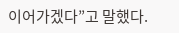이어가겠다”고 말했다.